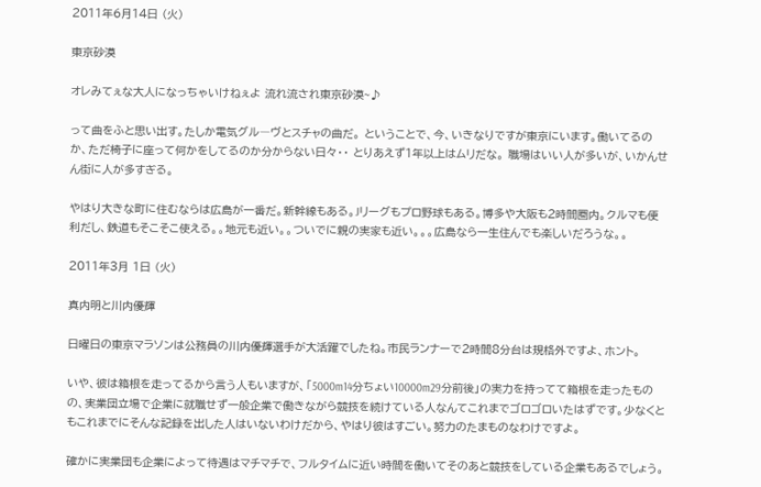2011年6月14日 (火)

東京砂漠

オレみてぇな大人になっちゃいけねぇよ 流れ流され東京砂漠~♪

って曲をふと思い出す。たしか電気グル―ヴとスチャの曲だ。 ということで、今、いきなりですが東京にいます。働いてるのか、ただ椅子に座って何かをしてるのか分からない日々・・ とりあえず1年以上はムリだな。 職場はいい人が多いが、いかんせん街に人が多すぎる。

やはり大きな町に住むならは広島が一番だ。新幹線もある。Jリーグもプロ野球もある。博多や大阪も2時間圏内。クルマも便利だし、鉄道もそこそこ使える。。地元も近い。。ついでに親の実家も近い。。。広島なら一生住んでも楽しいだろうな。。

2011年3月 1日 (火)

真内明と川内優輝

日曜日の東京マラソンは公務員の川内優輝選手が大活躍でしたね。市民ランナーで2時間8分台は規格外ですよ、ホント。

いや、彼は箱根を走ってるから言う人もいますが、「5000m14分ちょい10000m29分前後」の実力を持ってて箱根を走ったものの、実業団立場で企業に就職せず一般企業で働きながら競技を続けている人なんてこれまでゴロゴロいたはずです。少なくともこれまでにそんな記録を出した人はいないわけだから、やはり彼はすごい。努力のたまものなわけですよ。

確かに実業団も企業によって待遇はマチマチで、フルタイムに近い時間を働いてそのあと競技をしている企業もあるでしょう。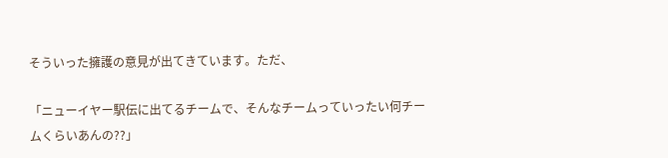そういった擁護の意見が出てきています。ただ、

「ニューイヤー駅伝に出てるチームで、そんなチームっていったい何チームくらいあんの??」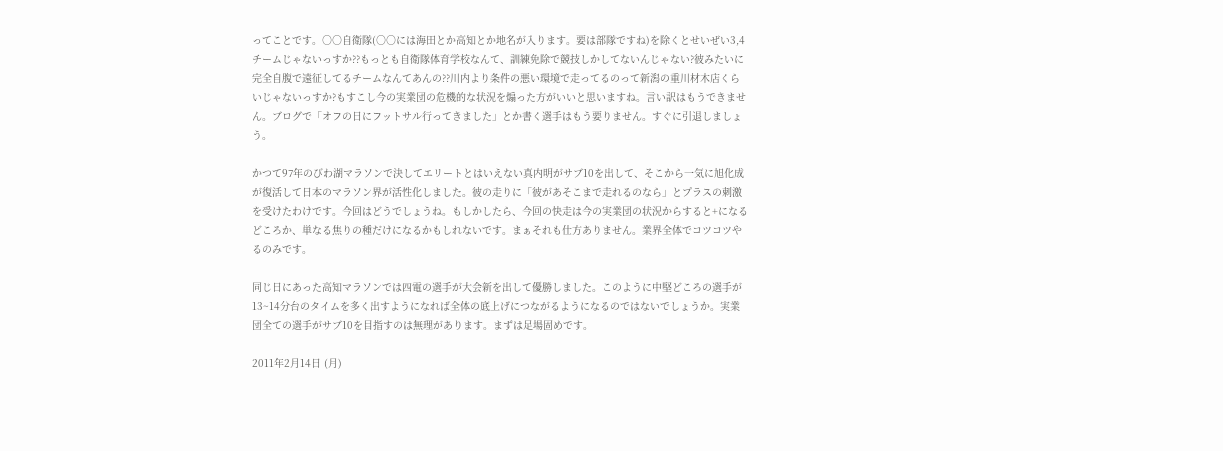ってことです。○○自衛隊(○○には海田とか高知とか地名が入ります。要は部隊ですね)を除くとせいぜい3,4チームじゃないっすか??もっとも自衛隊体育学校なんて、訓練免除で競技しかしてないんじゃない?彼みたいに完全自腹で遠征してるチームなんてあんの??川内より条件の悪い環境で走ってるのって新潟の重川材木店くらいじゃないっすか?もすこし今の実業団の危機的な状況を煽った方がいいと思いますね。言い訳はもうできません。ブログで「オフの日にフットサル行ってきました」とか書く選手はもう要りません。すぐに引退しましょう。

かつて97年のびわ湖マラソンで決してエリートとはいえない真内明がサブ10を出して、そこから一気に旭化成が復活して日本のマラソン界が活性化しました。彼の走りに「彼があそこまで走れるのなら」とプラスの刺激を受けたわけです。今回はどうでしょうね。もしかしたら、今回の快走は今の実業団の状況からすると+になるどころか、単なる焦りの種だけになるかもしれないです。まぁそれも仕方ありません。業界全体でコツコツやるのみです。

同じ日にあった高知マラソンでは四電の選手が大会新を出して優勝しました。このように中堅どころの選手が13~14分台のタイムを多く出すようになれば全体の底上げにつながるようになるのではないでしょうか。実業団全ての選手がサブ10を目指すのは無理があります。まずは足場固めです。

2011年2月14日 (月)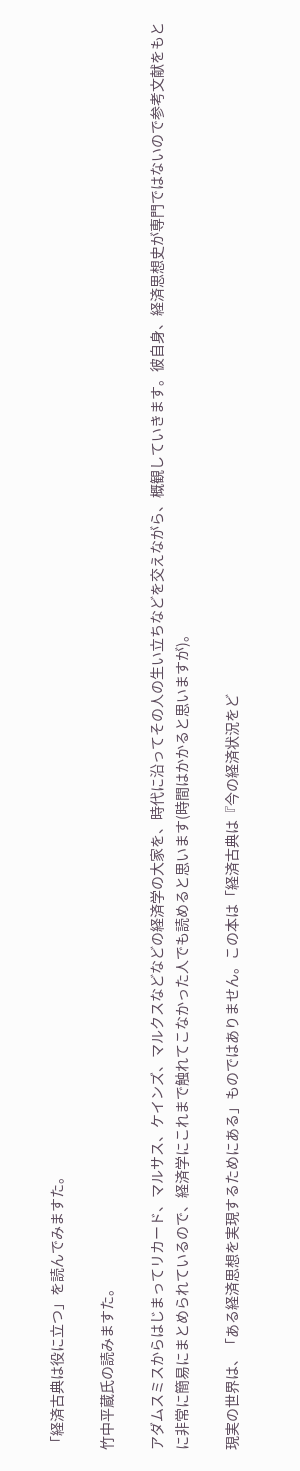「経済古典は役に立つ」を読んでみますた。

竹中平蔵氏の読みますた。

アダムスミスからはじまってリカード、マルサス、ケインズ、マルクスなどなどの経済学の大家を、時代に沿ってその人の生い立ちなどを交えながら、概観していきます。彼自身、経済思想史が専門ではないので参考文献をもとに非常に簡易にまとめられているので、経済学にこれまで触れてこなかった人でも読めると思います(時間はかかると思いますが)。

現実の世界は、「ある経済思想を実現するためにある」ものではありません。この本は「経済古典は『今の経済状況をど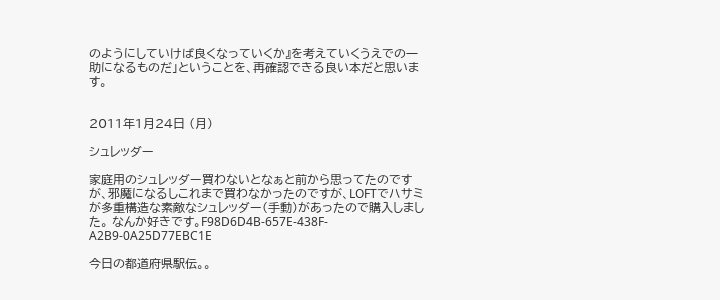のようにしていけば良くなっていくか』を考えていくうえでの一助になるものだ」ということを、再確認できる良い本だと思います。


2011年1月24日 (月)

シュレッダー

家庭用のシュレッダー買わないとなぁと前から思ってたのですが、邪魔になるしこれまで買わなかったのですが、LOFTでハサミが多重構造な素敵なシュレッダー(手動)があったので購入しました。 なんか好きです。F98D6D4B-657E-438F-A2B9-0A25D77EBC1E

今日の都道府県駅伝。。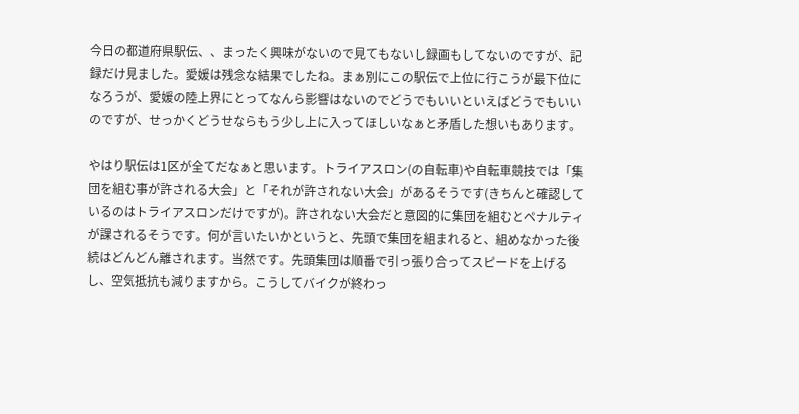今日の都道府県駅伝、、まったく興味がないので見てもないし録画もしてないのですが、記録だけ見ました。愛媛は残念な結果でしたね。まぁ別にこの駅伝で上位に行こうが最下位になろうが、愛媛の陸上界にとってなんら影響はないのでどうでもいいといえばどうでもいいのですが、せっかくどうせならもう少し上に入ってほしいなぁと矛盾した想いもあります。

やはり駅伝は1区が全てだなぁと思います。トライアスロン(の自転車)や自転車競技では「集団を組む事が許される大会」と「それが許されない大会」があるそうです(きちんと確認しているのはトライアスロンだけですが)。許されない大会だと意図的に集団を組むとペナルティが課されるそうです。何が言いたいかというと、先頭で集団を組まれると、組めなかった後続はどんどん離されます。当然です。先頭集団は順番で引っ張り合ってスピードを上げるし、空気抵抗も減りますから。こうしてバイクが終わっ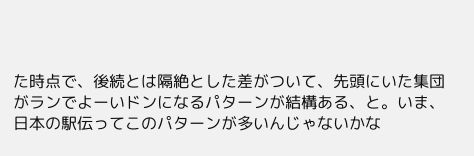た時点で、後続とは隔絶とした差がついて、先頭にいた集団がランでよーいドンになるパターンが結構ある、と。いま、日本の駅伝ってこのパターンが多いんじゃないかな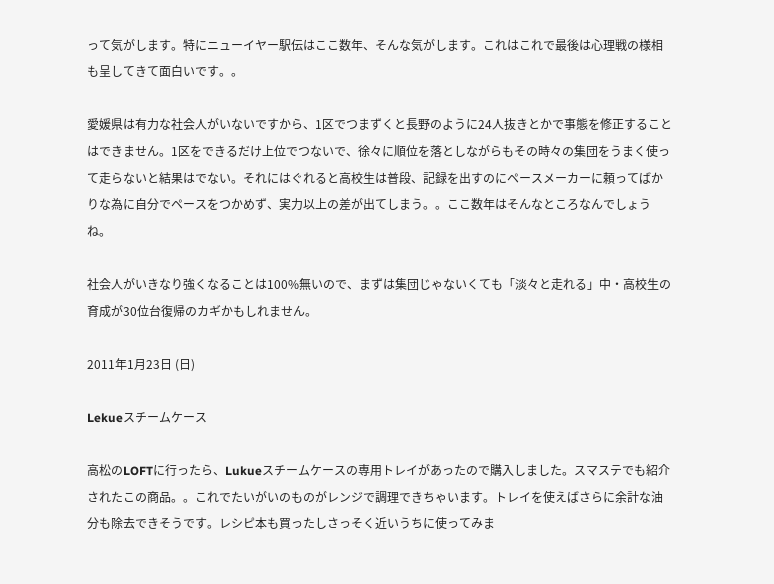って気がします。特にニューイヤー駅伝はここ数年、そんな気がします。これはこれで最後は心理戦の様相も呈してきて面白いです。。

愛媛県は有力な社会人がいないですから、1区でつまずくと長野のように24人抜きとかで事態を修正することはできません。1区をできるだけ上位でつないで、徐々に順位を落としながらもその時々の集団をうまく使って走らないと結果はでない。それにはぐれると高校生は普段、記録を出すのにペースメーカーに頼ってばかりな為に自分でペースをつかめず、実力以上の差が出てしまう。。ここ数年はそんなところなんでしょうね。

社会人がいきなり強くなることは100%無いので、まずは集団じゃないくても「淡々と走れる」中・高校生の育成が30位台復帰のカギかもしれません。

2011年1月23日 (日)

Lekueスチームケース

高松のLOFTに行ったら、Lukueスチームケースの専用トレイがあったので購入しました。スマステでも紹介されたこの商品。。これでたいがいのものがレンジで調理できちゃいます。トレイを使えばさらに余計な油分も除去できそうです。レシピ本も買ったしさっそく近いうちに使ってみま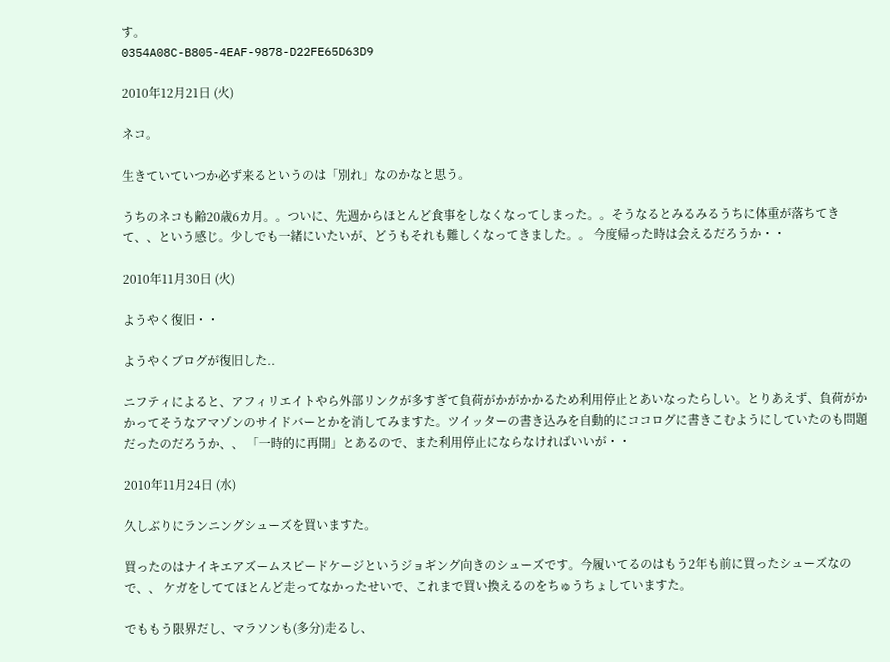す。
0354A08C-B805-4EAF-9878-D22FE65D63D9

2010年12月21日 (火)

ネコ。

生きていていつか必ず来るというのは「別れ」なのかなと思う。

うちのネコも齢20歳6カ月。。ついに、先週からほとんど食事をしなくなってしまった。。そうなるとみるみるうちに体重が落ちてきて、、という感じ。少しでも一緒にいたいが、どうもそれも難しくなってきました。。 今度帰った時は会えるだろうか・・

2010年11月30日 (火)

ようやく復旧・・

ようやくブログが復旧した..

ニフティによると、アフィリエイトやら外部リンクが多すぎて負荷がかがかかるため利用停止とあいなったらしい。とりあえず、負荷がかかってそうなアマゾンのサイドバーとかを消してみますた。ツイッターの書き込みを自動的にココログに書きこむようにしていたのも問題だったのだろうか、、 「一時的に再開」とあるので、また利用停止にならなければいいが・・

2010年11月24日 (水)

久しぶりにランニングシューズを買いますた。

買ったのはナイキエアズームスピードケージというジョギング向きのシューズです。今履いてるのはもう2年も前に買ったシューズなので、、 ケガをしててほとんど走ってなかったせいで、これまで買い換えるのをちゅうちょしていますた。

でももう限界だし、マラソンも(多分)走るし、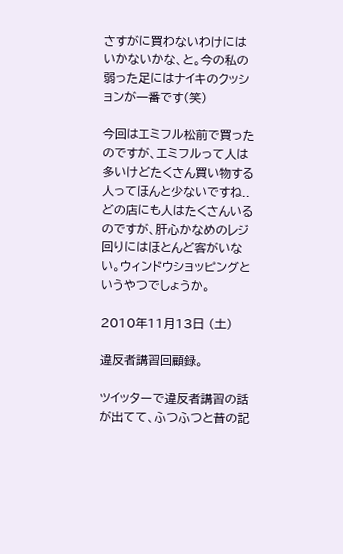さすがに買わないわけにはいかないかな、と。今の私の弱った足にはナイキのクッションが一番です(笑)

今回はエミフル松前で買ったのですが、エミフルって人は多いけどたくさん買い物する人ってほんと少ないですね.. どの店にも人はたくさんいるのですが、肝心かなめのレジ回りにはほとんど客がいない。ウィンドウショッピングというやつでしょうか。

2010年11月13日 (土)

違反者講習回顧録。

ツイッターで違反者講習の話が出てて、ふつふつと昔の記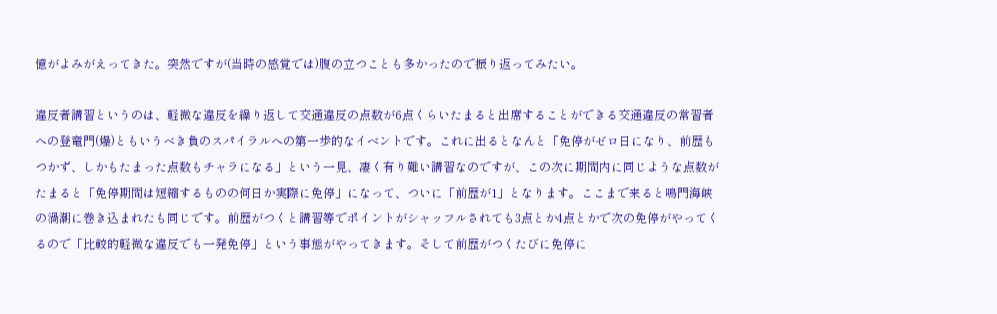憶がよみがえってきた。突然ですが(当時の感覚では)腹の立つことも多かったので振り返ってみたい。

違反者講習というのは、軽微な違反を繰り返して交通違反の点数が6点くらいたまると出席することができる交通違反の常習者への登竜門(爆)ともいうべき負のスパイラルへの第一歩的なイベントです。これに出るとなんと「免停がゼロ日になり、前歴もつかず、しかもたまった点数もチャラになる」という一見、凄く有り難い講習なのですが、この次に期間内に同じような点数がたまると「免停期間は短縮するものの何日か実際に免停」になって、ついに「前歴が1」となります。ここまで来ると鳴門海峡の渦潮に巻き込まれたも同じです。前歴がつくと講習等でポイントがシャッフルされても3点とか4点とかで次の免停がやってくるので「比較的軽微な違反でも一発免停」という事態がやってきます。そして前歴がつくたびに免停に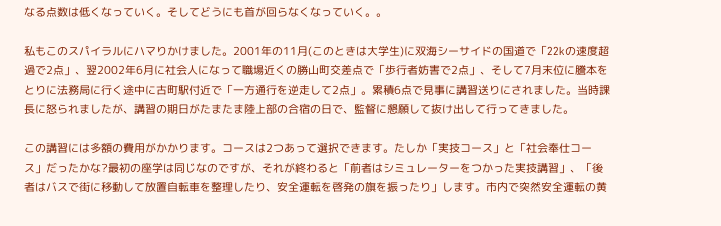なる点数は低くなっていく。そしてどうにも首が回らなくなっていく。。

私もこのスパイラルにハマりかけました。2001年の11月(このときは大学生)に双海シーサイドの国道で「22kの速度超過で2点」、翌2002年6月に社会人になって職場近くの勝山町交差点で「歩行者妨害で2点」、そして7月末位に謄本をとりに法務局に行く途中に古町駅付近で「一方通行を逆走して2点」。累積6点で見事に講習送りにされました。当時課長に怒られましたが、講習の期日がたまたま陸上部の合宿の日で、監督に懇願して抜け出して行ってきました。

この講習には多額の費用がかかります。コースは2つあって選択できます。たしか「実技コース」と「社会奉仕コース」だったかな?最初の座学は同じなのですが、それが終わると「前者はシミュレーターをつかった実技講習」、「後者はバスで街に移動して放置自転車を整理したり、安全運転を啓発の旗を振ったり」します。市内で突然安全運転の黄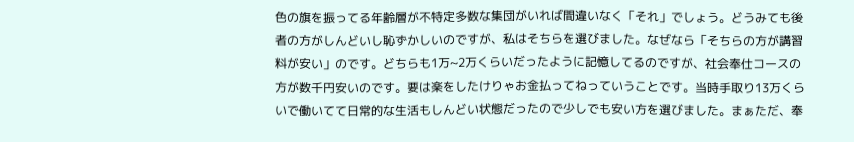色の旗を振ってる年齢層が不特定多数な集団がいれば間違いなく「それ」でしょう。どうみても後者の方がしんどいし恥ずかしいのですが、私はそちらを選びました。なぜなら「そちらの方が講習料が安い」のです。どちらも1万~2万くらいだったように記憶してるのですが、社会奉仕コースの方が数千円安いのです。要は楽をしたけりゃお金払ってねっていうことです。当時手取り13万くらいで働いてて日常的な生活もしんどい状態だったので少しでも安い方を選びました。まぁただ、奉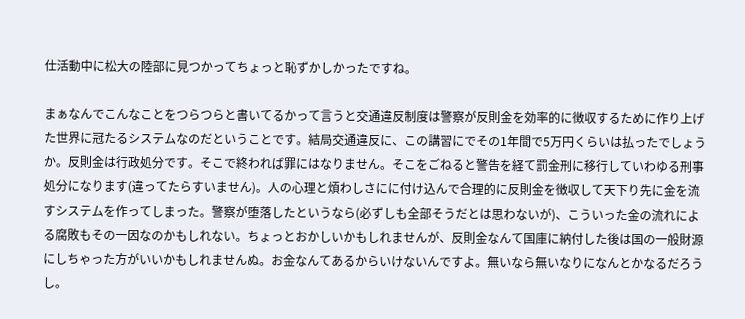仕活動中に松大の陸部に見つかってちょっと恥ずかしかったですね。

まぁなんでこんなことをつらつらと書いてるかって言うと交通違反制度は警察が反則金を効率的に徴収するために作り上げた世界に冠たるシステムなのだということです。結局交通違反に、この講習にでその1年間で5万円くらいは払ったでしょうか。反則金は行政処分です。そこで終われば罪にはなりません。そこをごねると警告を経て罰金刑に移行していわゆる刑事処分になります(違ってたらすいません)。人の心理と煩わしさにに付け込んで合理的に反則金を徴収して天下り先に金を流すシステムを作ってしまった。警察が堕落したというなら(必ずしも全部そうだとは思わないが)、こういった金の流れによる腐敗もその一因なのかもしれない。ちょっとおかしいかもしれませんが、反則金なんて国庫に納付した後は国の一般財源にしちゃった方がいいかもしれませんぬ。お金なんてあるからいけないんですよ。無いなら無いなりになんとかなるだろうし。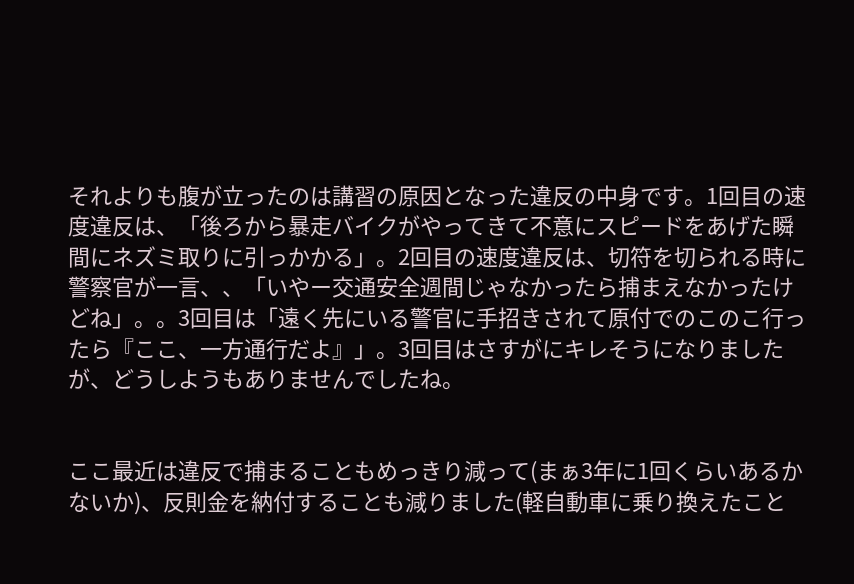それよりも腹が立ったのは講習の原因となった違反の中身です。1回目の速度違反は、「後ろから暴走バイクがやってきて不意にスピードをあげた瞬間にネズミ取りに引っかかる」。2回目の速度違反は、切符を切られる時に警察官が一言、、「いやー交通安全週間じゃなかったら捕まえなかったけどね」。。3回目は「遠く先にいる警官に手招きされて原付でのこのこ行ったら『ここ、一方通行だよ』」。3回目はさすがにキレそうになりましたが、どうしようもありませんでしたね。


ここ最近は違反で捕まることもめっきり減って(まぁ3年に1回くらいあるかないか)、反則金を納付することも減りました(軽自動車に乗り換えたこと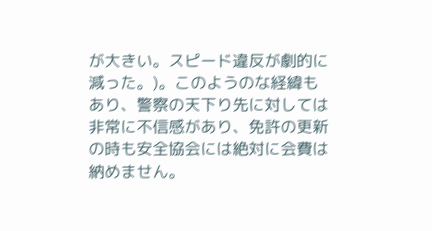が大きい。スピード違反が劇的に減った。)。このようのな経緯もあり、警察の天下り先に対しては非常に不信感があり、免許の更新の時も安全協会には絶対に会費は納めません。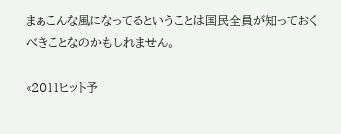まぁこんな風になってるということは国民全員が知っておくべきことなのかもしれません。

«2011ヒット予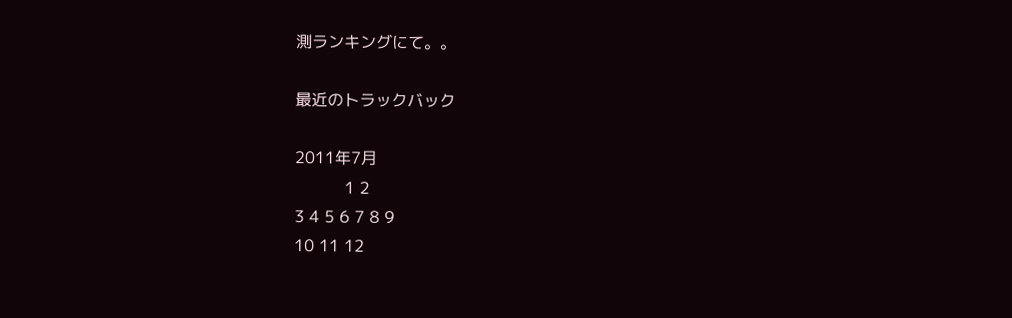測ランキングにて。。

最近のトラックバック

2011年7月
          1 2
3 4 5 6 7 8 9
10 11 12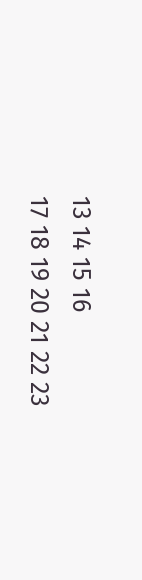13 14 15 16
17 18 19 20 21 22 23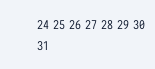24 25 26 27 28 29 30
31